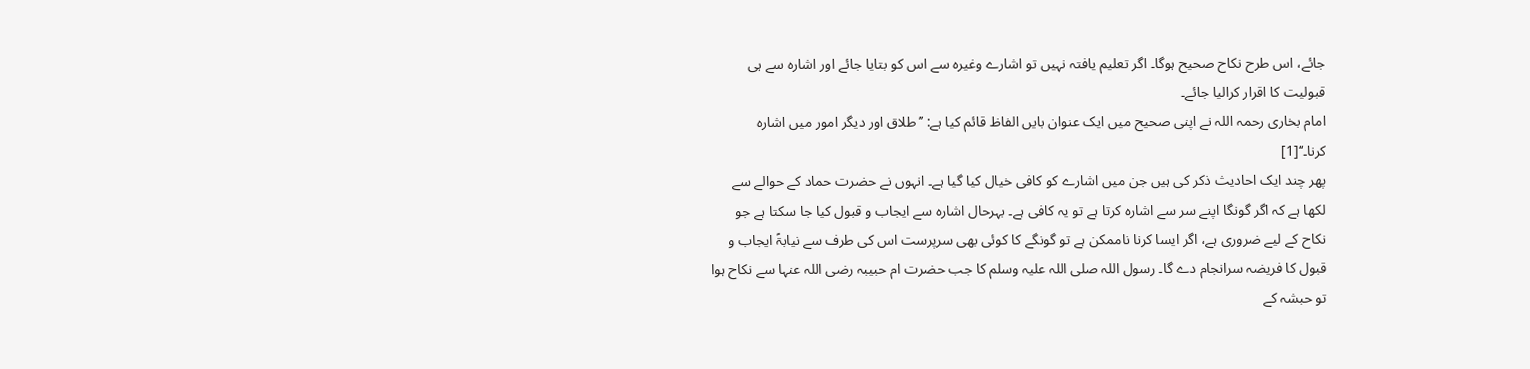جائے، اس طرح نکاح صحیح ہوگا۔ اگر تعلیم یافتہ نہیں تو اشارے وغیرہ سے اس کو بتایا جائے اور اشارہ سے ہی قبولیت کا اقرار کرالیا جائے۔
امام بخاری رحمہ اللہ نے اپنی صحیح میں ایک عنوان بایں الفاظ قائم کیا ہے: ’’طلاق اور دیگر امور میں اشارہ کرنا۔‘‘[1]
پھر چند ایک احادیث ذکر کی ہیں جن میں اشارے کو کافی خیال کیا گیا ہے۔ انہوں نے حضرت حماد کے حوالے سے لکھا ہے کہ اگر گونگا اپنے سر سے اشارہ کرتا ہے تو یہ کافی ہے۔ بہرحال اشارہ سے ایجاب و قبول کیا جا سکتا ہے جو نکاح کے لیے ضروری ہے، اگر ایسا کرنا ناممکن ہے تو گونگے کا کوئی بھی سرپرست اس کی طرف سے نیابۃً ایجاب و قبول کا فریضہ سرانجام دے گا۔ رسول اللہ صلی اللہ علیہ وسلم کا جب حضرت ام حبیبہ رضی اللہ عنہا سے نکاح ہوا تو حبشہ کے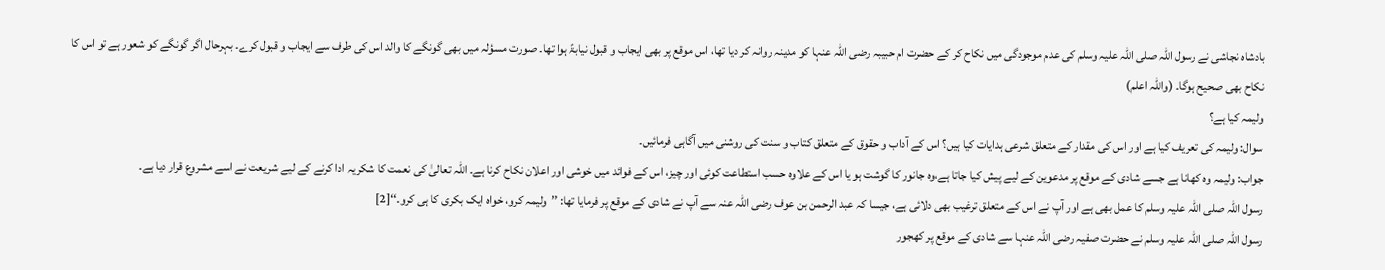بادشاہ نجاشی نے رسول اللہ صلی اللہ علیہ وسلم کی عدم موجودگی میں نکاح کر کے حضرت ام حبیبہ رضی اللہ عنہا کو مدینہ روانہ کر دیا تھا، اس موقع پر بھی ایجاب و قبول نیابۃً ہوا تھا۔ صورت مسؤلہ میں بھی گونگے کا والد اس کی طرف سے ایجاب و قبول کرے۔ بہرحال اگر گونگے کو شعور ہے تو اس کا نکاح بھی صحیح ہوگا۔ (واللہ اعلم)
ولیمہ کیا ہے؟
سوال: ولیمہ کی تعریف کیا ہے اور اس کی مقدار کے متعلق شرعی ہدایات کیا ہیں؟ اس کے آداب و حقوق کے متعلق کتاب و سنت کی روشنی میں آگاہی فرمائیں۔
جواب: ولیمہ وہ کھانا ہے جسے شادی کے موقع پر مدعوین کے لیے پیش کیا جاتا ہے،وہ جانور کا گوشت ہو یا اس کے علاوہ حسب استطاعت کوئی اور چیز، اس کے فوائد میں خوشی اور اعلان نکاح کرنا ہے۔ اللہ تعالیٰ کی نعمت کا شکریہ ادا کرنے کے لیے شریعت نے اسے مشروع قرار دیا ہے۔
رسول اللہ صلی اللہ علیہ وسلم کا عمل بھی ہے اور آپ نے اس کے متعلق ترغیب بھی دلائی ہے، جیسا کہ عبد الرحمن بن عوف رضی اللہ عنہ سے آپ نے شادی کے موقع پر فرمایا تھا: ’’ولیمہ کرو، خواہ ایک بکری کا ہی کرو۔‘‘[2]
رسول اللہ صلی اللہ علیہ وسلم نے حضرت صفیہ رضی اللہ عنہا سے شادی کے موقع پر کھجور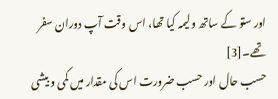اور ستو کے ساتھ ولیمہ کیا تھا، اس وقت آپ دوران سفر تھے۔[3]
حسب حال اور حسب ضرورت اس کی مقدار میں کمی و بیشی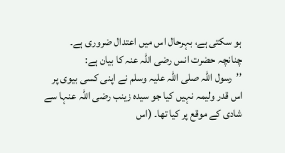ہو سکتی ہے، بہرحال اس میں اعتدال ضروری ہے۔
چنانچہ حضرت انس رضی اللہ عنہ کا بیان ہے:
’’رسول اللہ صلی اللہ علیہ وسلم نے اپنی کسی بیوی پر اس قدر ولیمہ نہیں کیا جو سیدہ زینب رضی اللہ عنہا سے شادی کے موقع پر کیا تھا۔ (اس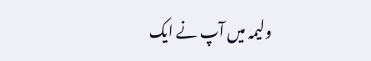ولیمہ میں آپ نے ایک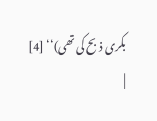بکری ذبح کی تھی)‘‘ [4]
|